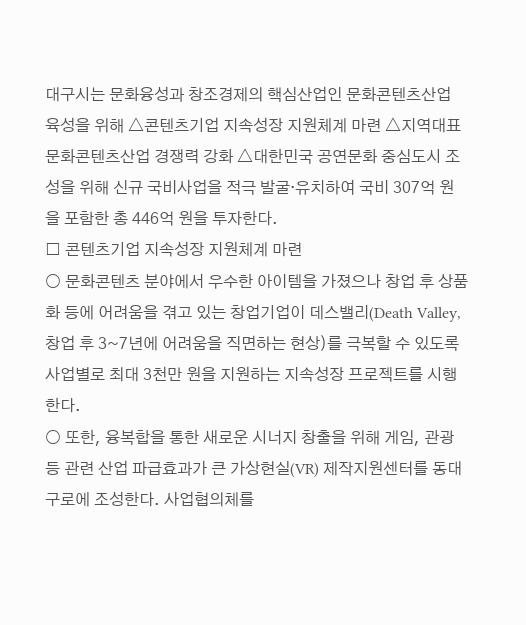대구시는 문화융성과 창조경제의 핵심산업인 문화콘텐츠산업 육성을 위해 △콘텐츠기업 지속성장 지원체계 마련 △지역대표 문화콘텐츠산업 경쟁력 강화 △대한민국 공연문화 중심도시 조성을 위해 신규 국비사업을 적극 발굴·유치하여 국비 307억 원을 포함한 총 446억 원을 투자한다.
□ 콘텐츠기업 지속성장 지원체계 마련
○ 문화콘텐츠 분야에서 우수한 아이템을 가졌으나 창업 후 상품화 등에 어려움을 겪고 있는 창업기업이 데스밸리(Death Valley, 창업 후 3~7년에 어려움을 직면하는 현상)를 극복할 수 있도록 사업별로 최대 3천만 원을 지원하는 지속성장 프로젝트를 시행한다.
○ 또한, 융복합을 통한 새로운 시너지 창출을 위해 게임, 관광 등 관련 산업 파급효과가 큰 가상현실(VR) 제작지원센터를 동대구로에 조성한다. 사업협의체를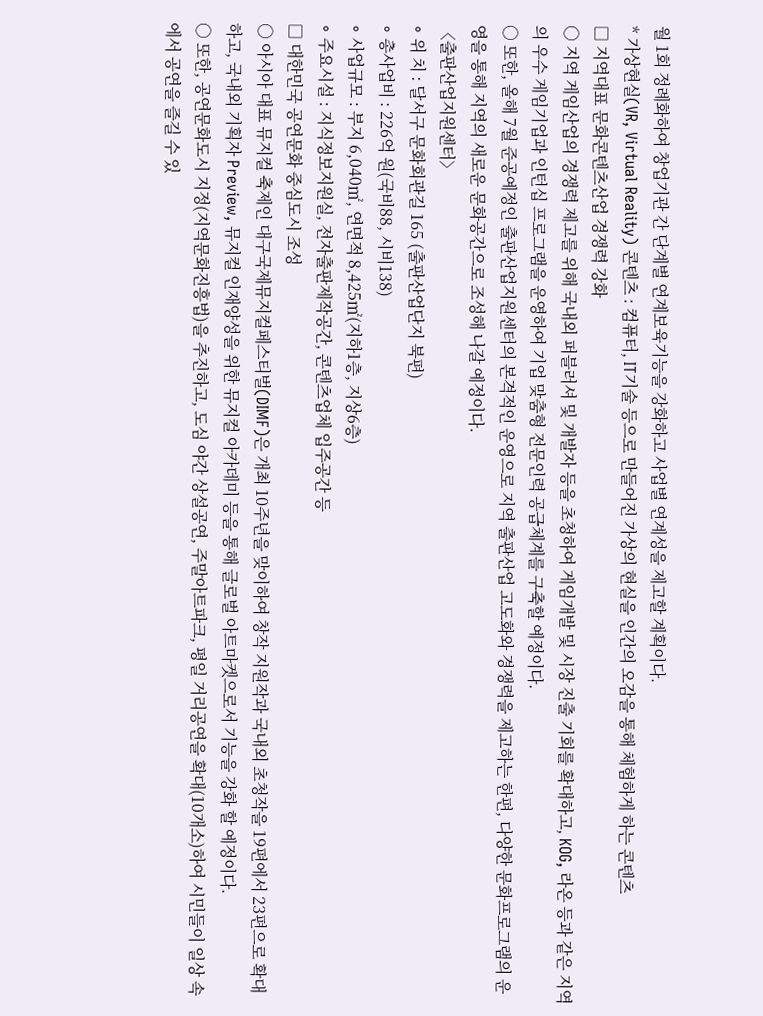월 1회 정례화하여 창업기관 간 단계별 연계보육기능을 강화하고 사업별 연계성을 제고할 계획이다.
* 가상현실(VR, Virtual Reality) 콘텐츠 : 컴퓨터, IT기술 등으로 만들어진 가상의 현실을 인간의 오감을 통해 체험하게 하는 콘텐츠
□ 지역대표 문화콘텐츠산업 경쟁력 강화
○ 지역 게임산업의 경쟁력 제고를 위해 국내외 퍼블러셔 및 개발자 등을 초청하여 게임개발 및 시장 진출 기회를 확대하고, KOG, 라온 등과 같은 지역의 우수 게임기업과 인턴십 프로그램을 운영하여 기업 맞춤형 전문인력 공급체계를 구축할 예정이다.
○ 또한, 올해 7월 준공예정인 출판산업지원센터의 본격적인 운영으로 지역 출판산업 고도화와 경쟁력을 제고하는 한편, 다양한 문화프로그램의 운영을 통해 지역의 새로운 문화공간으로 조성해 나갈 예정이다.
〈출판산업지원센터〉
∘ 위 치 : 달서구 문화회관길 165 (출판산업단지 북편)
∘ 총사업비 : 226억 원(국비88, 시비138)
∘ 사업규모 : 부지 6,040㎡, 연면적 8,425㎡(지하1층, 지상6층)
∘ 주요시설 : 지식정보지원실, 전자출판제작공간, 콘텐츠업체 입주공간 등
□ 대한민국 공연문화 중심도시 조성
○ 아시아 대표 뮤지컬 축제인 대구국제뮤지컬페스티벌(DIMF)은 개최 10주년을 맞이하여 창작 지원작과 국내외 초청작을 19편에서 23편으로 확대하고, 국내외 기획자 Preview, 뮤지컬 인재양성을 위한 뮤지컬 아카데미 등을 통해 글로벌 아트마켓으로서 기능을 강화 할 예정이다.
○ 또한, 공연문화도시 지정(지역문화진흥법)을 추진하고, 도심 야간 상설공연, 주말아트파크, 평일 거리공연을 확대(10개소)하여 시민들이 일상 속에서 공연을 즐길 수 있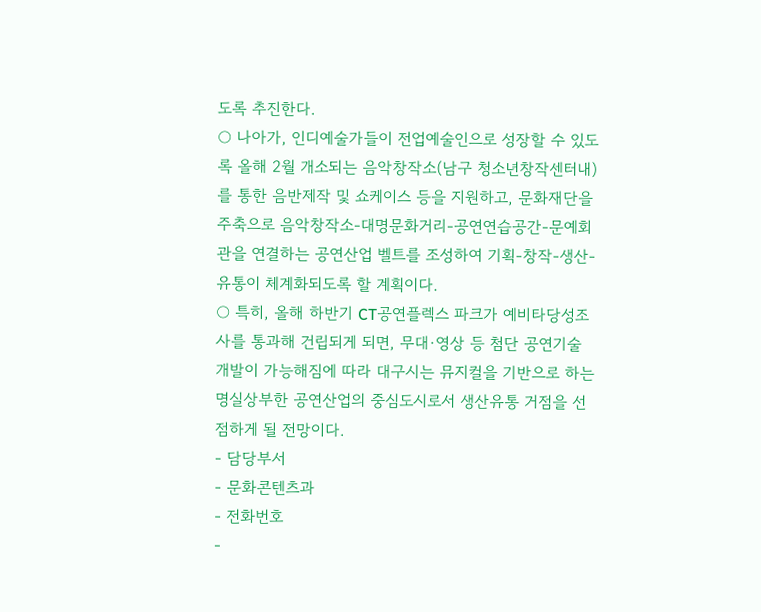도록 추진한다.
○ 나아가, 인디예술가들이 전업예술인으로 성장할 수 있도록 올해 2월 개소되는 음악창작소(남구 청소년창작센터내)를 통한 음반제작 및 쇼케이스 등을 지원하고, 문화재단을 주축으로 음악창작소-대명문화거리-공연연습공간-문예회관을 연결하는 공연산업 벨트를 조성하여 기획-창작-생산-유통이 체계화되도록 할 계획이다.
○ 특히, 올해 하반기 CT공연플렉스 파크가 예비타당성조사를 통과해 건립되게 되면, 무대·영상 등 첨단 공연기술 개발이 가능해짐에 따라 대구시는 뮤지컬을 기반으로 하는 명실상부한 공연산업의 중심도시로서 생산유통 거점을 선점하게 될 전망이다.
- 담당부서
- 문화콘텐츠과
- 전화번호
-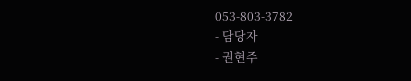053-803-3782
- 담당자
- 권현주